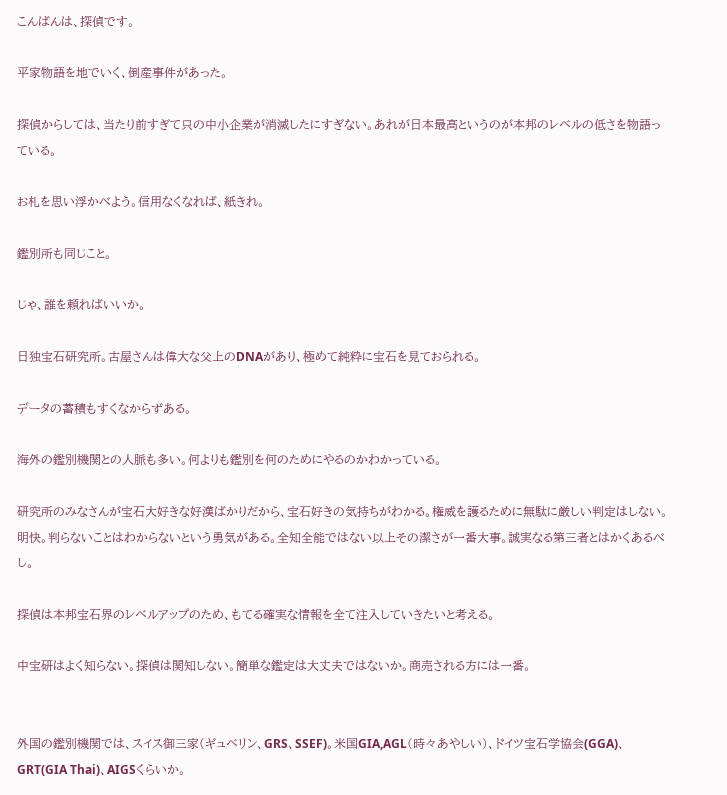こんばんは、探偵です。

平家物語を地でいく、倒産事件があった。

探偵からしては、当たり前すぎて只の中小企業が消滅したにすぎない。あれが日本最高というのが本邦のレベルの低さを物語っている。

お札を思い浮かべよう。信用なくなれば、紙きれ。

鑑別所も同じこと。

じゃ、誰を頼ればいいか。

日独宝石研究所。古屋さんは偉大な父上のDNAがあり、極めて純粋に宝石を見ておられる。

データの蓄積もすくなからずある。

海外の鑑別機関との人脈も多い。何よりも鑑別を何のためにやるのかわかっている。

研究所のみなさんが宝石大好きな好漢ばかりだから、宝石好きの気持ちがわかる。権威を護るために無駄に厳しい判定はしない。明快。判らないことはわからないという勇気がある。全知全能ではない以上その潔さが一番大事。誠実なる第三者とはかくあるべし。

探偵は本邦宝石界のレベルアップのため、もてる確実な情報を全て注入していきたいと考える。

中宝研はよく知らない。探偵は関知しない。簡単な鑑定は大丈夫ではないか。商売される方には一番。


外国の鑑別機関では、スイス御三家(ギュベリン、GRS、SSEF)。米国GIA,AGL(時々あやしい)、ドイツ宝石学協会(GGA)、GRT(GIA Thai)、AIGSくらいか。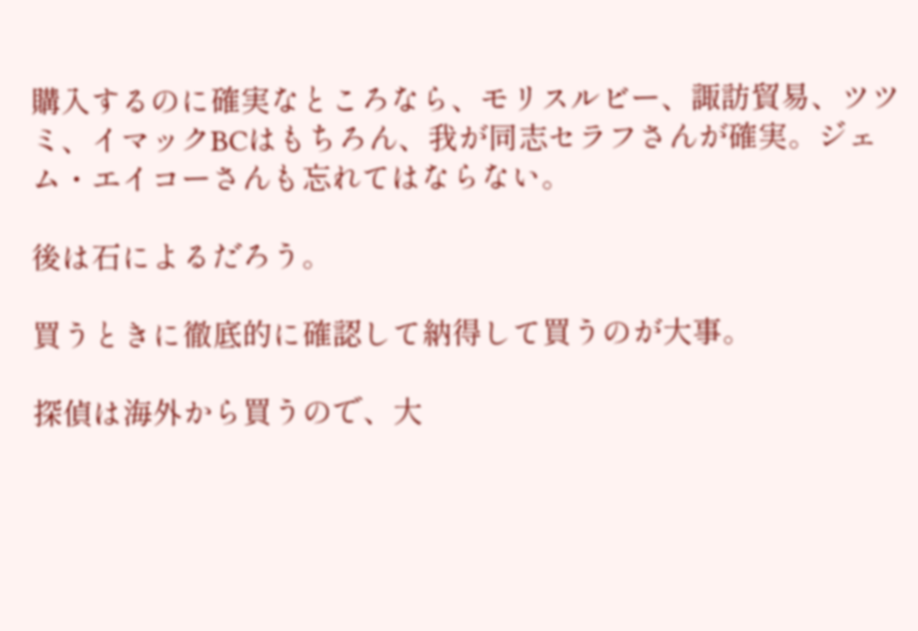購入するのに確実なところなら、モリスルビー、諏訪貿易、ツツミ、イマックBCはもちろん、我が同志セラフさんが確実。ジェム・エイコーさんも忘れてはならない。

後は石によるだろう。

買うときに徹底的に確認して納得して買うのが大事。

探偵は海外から買うので、大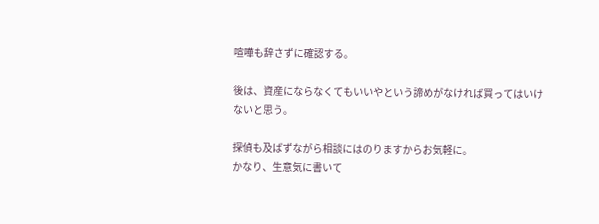喧嘩も辞さずに確認する。

後は、資産にならなくてもいいやという諦めがなければ買ってはいけないと思う。

探偵も及ばずながら相談にはのりますからお気軽に。
かなり、生意気に書いて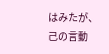はみたが、己の言動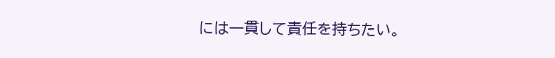には一貫して責任を持ちたい。